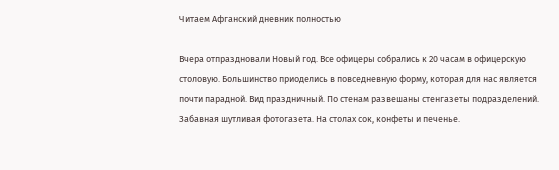Читаем Афганский дневник полностью

Вчера отпраздновали Новый год. Все офицеры собрались к 20 часам в офицерскую столовую. Большинство приоделись в повседневную форму, которая для нас является почти парадной. Вид праздничный. По стенам развешаны стенгазеты подразделений. Забавная шутливая фотогазета. На столах сок, конфеты и печенье.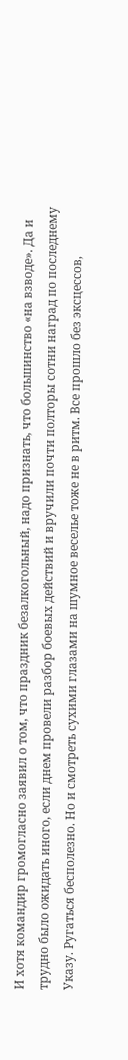И хотя командир громогласно заявил о том, что праздник безалкогольный, надо признать, что большинство «на взводе». Да и трудно было ожидать иного, если днем провели разбор боевых действий и вручили почти полторы сотни наград по последнему Указу. Ругаться бесполезно. Но и смотреть сухими глазами на шумное веселье тоже не в ритм. Все прошло без эксцессов,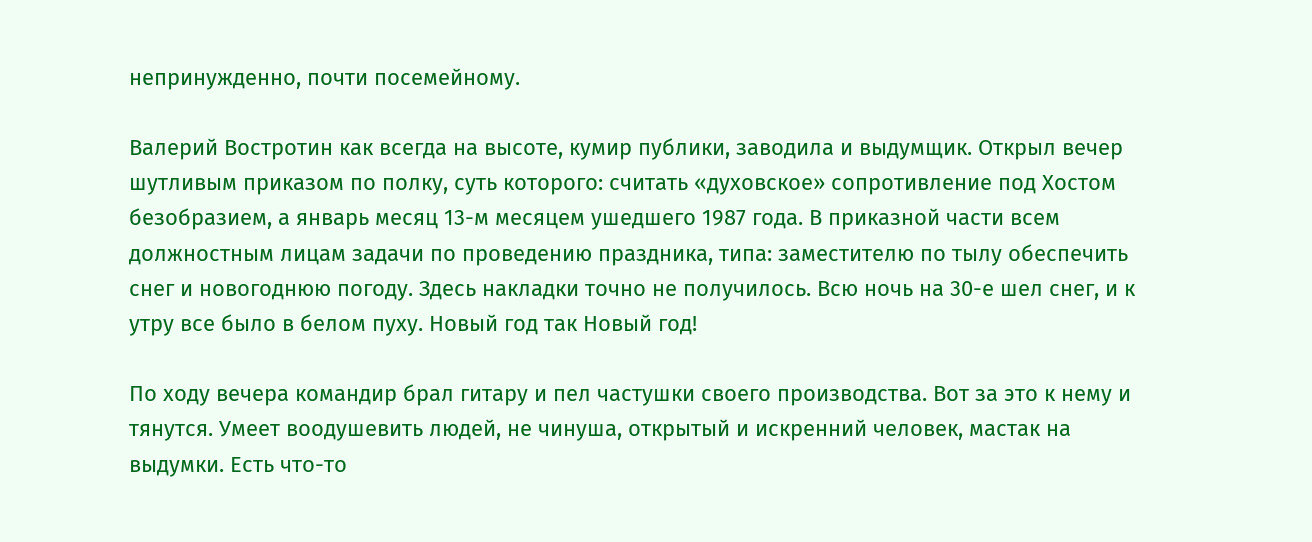непринужденно, почти посемейному.

Валерий Востротин как всегда на высоте, кумир публики, заводила и выдумщик. Открыл вечер шутливым приказом по полку, суть которого: считать «духовское» сопротивление под Хостом безобразием, а январь месяц 13-м месяцем ушедшего 1987 года. В приказной части всем должностным лицам задачи по проведению праздника, типа: заместителю по тылу обеспечить снег и новогоднюю погоду. Здесь накладки точно не получилось. Всю ночь на 30-е шел снег, и к утру все было в белом пуху. Новый год так Новый год!

По ходу вечера командир брал гитару и пел частушки своего производства. Вот за это к нему и тянутся. Умеет воодушевить людей, не чинуша, открытый и искренний человек, мастак на выдумки. Есть что-то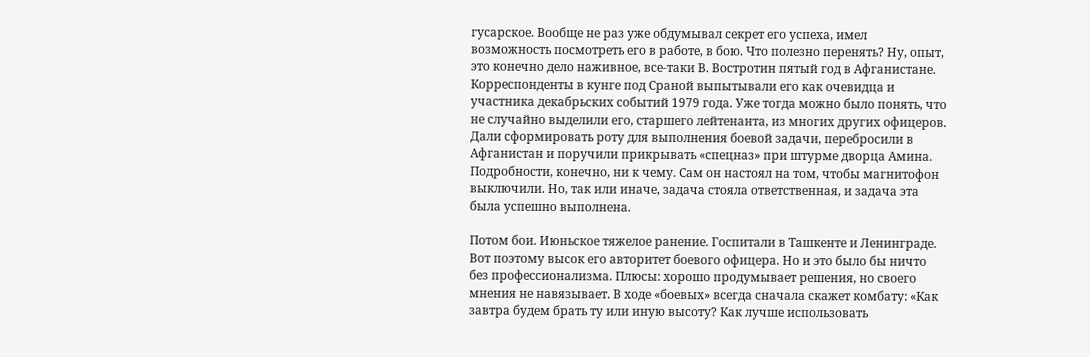гусарское. Вообще не раз уже обдумывал секрет его успеха, имел возможность посмотреть его в работе, в бою. Что полезно перенять? Ну, опыт, это конечно дело наживное, все-таки В. Востротин пятый год в Афганистане. Корреспонденты в кунге под Сраной выпытывали его как очевидца и участника декабрьских событий 1979 года. Уже тогда можно было понять, что не случайно выделили его, старшего лейтенанта, из многих других офицеров. Дали сформировать роту для выполнения боевой задачи, перебросили в Афганистан и поручили прикрывать «спецназ» при штурме дворца Амина. Подробности, конечно, ни к чему. Сам он настоял на том, чтобы магнитофон выключили. Но, так или иначе, задача стояла ответственная, и задача эта была успешно выполнена.

Потом бои. Июньское тяжелое ранение. Госпитали в Ташкенте и Ленинграде. Вот поэтому высок его авторитет боевого офицера. Но и это было бы ничто без профессионализма. Плюсы: хорошо продумывает решения, но своего мнения не навязывает. В ходе «боевых» всегда сначала скажет комбату: «Как завтра будем брать ту или иную высоту? Как лучше использовать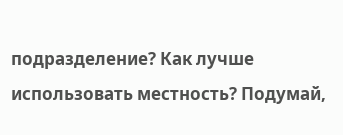подразделение? Как лучше использовать местность? Подумай,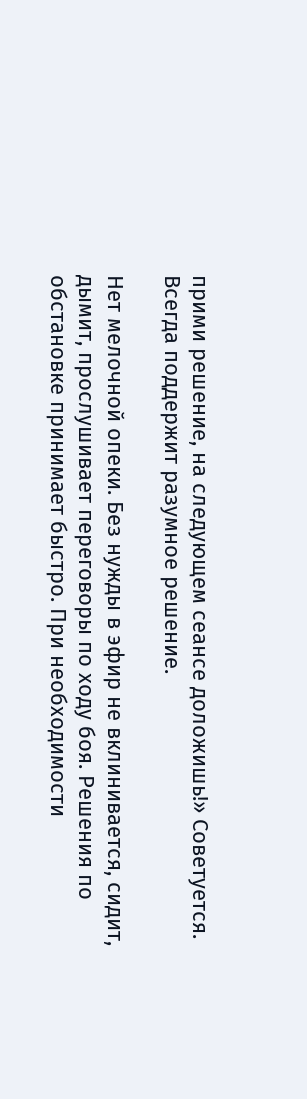прими решение, на следующем сеансе доложишь!» Советуется. Всегда поддержит разумное решение.

Нет мелочной опеки. Без нужды в эфир не вклинивается, сидит, дымит, прослушивает переговоры по ходу боя. Решения по обстановке принимает быстро. При необходимости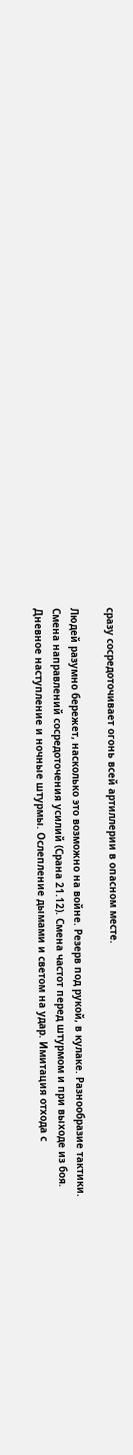сразу сосредоточивает огонь всей артиллерии в опасном месте.

Людей разумно бережет, насколько это возможно на войне. Резерв под рукой, в кулаке. Разнообразие тактики. Смена направлений сосредоточения усилий (Срана 21.12). Смена частот перед штурмом и при выходе из боя. Дневное наступление и ночные штурмы. Ослепление дымами и светом на удар. Имитация отхода с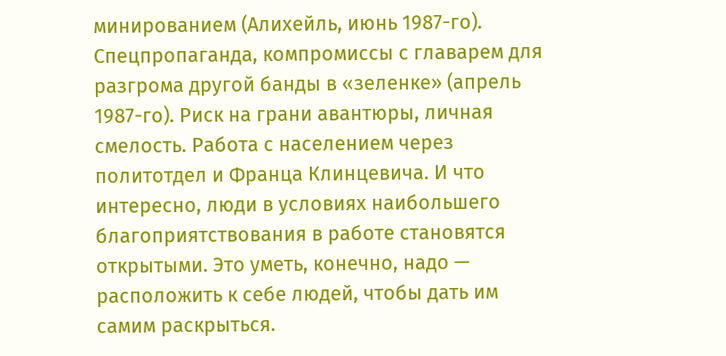минированием (Алихейль, июнь 1987-го). Спецпропаганда, компромиссы с главарем для разгрома другой банды в «зеленке» (апрель 1987-го). Риск на грани авантюры, личная смелость. Работа с населением через политотдел и Франца Клинцевича. И что интересно, люди в условиях наибольшего благоприятствования в работе становятся открытыми. Это уметь, конечно, надо — расположить к себе людей, чтобы дать им самим раскрыться.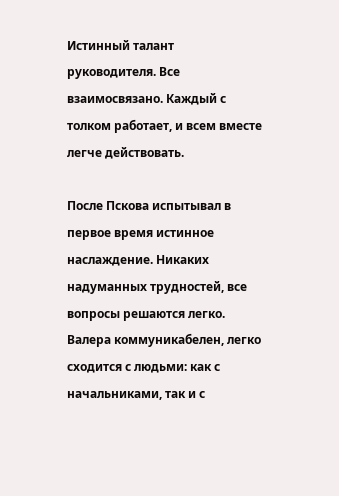Истинный талант руководителя. Все взаимосвязано. Каждый с толком работает, и всем вместе легче действовать.

После Пскова испытывал в первое время истинное наслаждение. Никаких надуманных трудностей, все вопросы решаются легко. Валера коммуникабелен, легко сходится с людьми: как с начальниками, так и с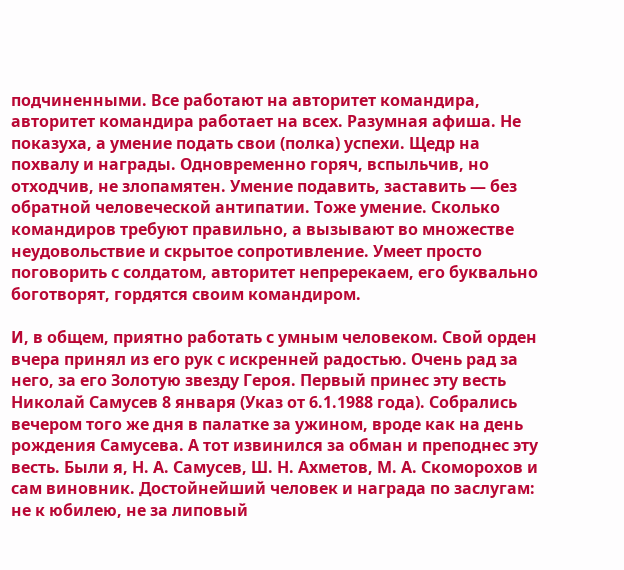подчиненными. Все работают на авторитет командира, авторитет командира работает на всех. Разумная афиша. Не показуха, а умение подать свои (полка) успехи. Щедр на похвалу и награды. Одновременно горяч, вспыльчив, но отходчив, не злопамятен. Умение подавить, заставить — без обратной человеческой антипатии. Тоже умение. Сколько командиров требуют правильно, а вызывают во множестве неудовольствие и скрытое сопротивление. Умеет просто поговорить с солдатом, авторитет непререкаем, его буквально боготворят, гордятся своим командиром.

И, в общем, приятно работать с умным человеком. Свой орден вчера принял из его рук с искренней радостью. Очень рад за него, за его Золотую звезду Героя. Первый принес эту весть Николай Самусев 8 января (Указ от 6.1.1988 года). Собрались вечером того же дня в палатке за ужином, вроде как на день рождения Самусева. А тот извинился за обман и преподнес эту весть. Были я, Н. А. Самусев, Ш. Н. Ахметов, М. А. Скоморохов и сам виновник. Достойнейший человек и награда по заслугам: не к юбилею, не за липовый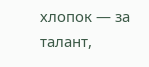хлопок — за талант,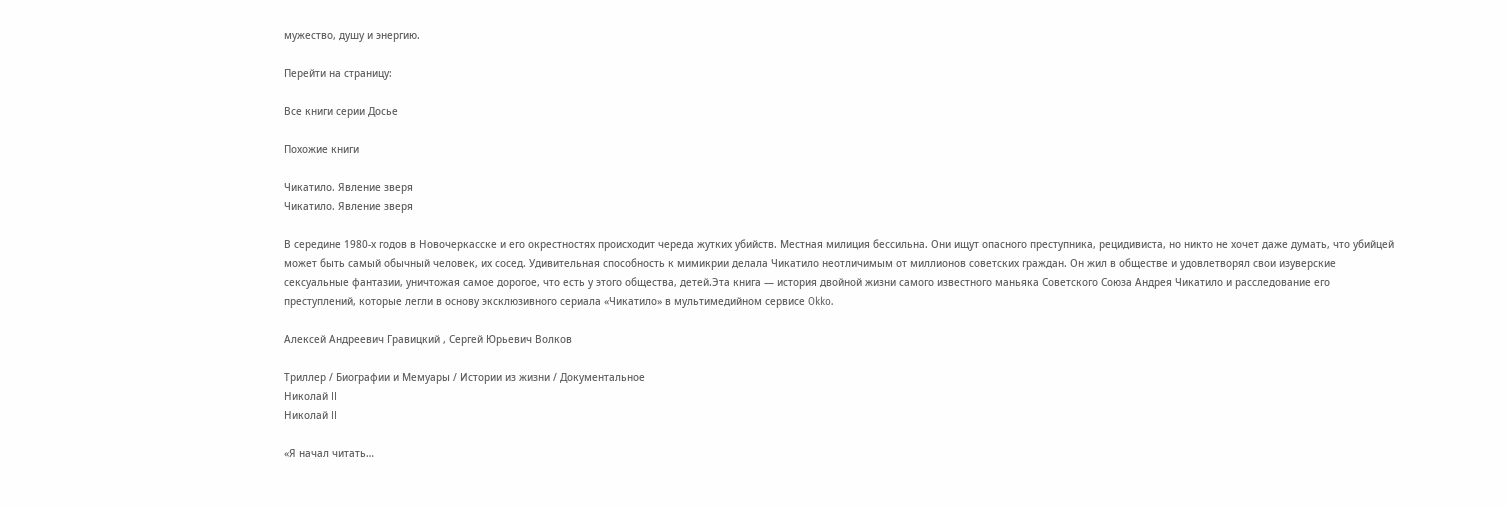мужество, душу и энергию.

Перейти на страницу:

Все книги серии Досье

Похожие книги

Чикатило. Явление зверя
Чикатило. Явление зверя

В середине 1980-х годов в Новочеркасске и его окрестностях происходит череда жутких убийств. Местная милиция бессильна. Они ищут опасного преступника, рецидивиста, но никто не хочет даже думать, что убийцей может быть самый обычный человек, их сосед. Удивительная способность к мимикрии делала Чикатило неотличимым от миллионов советских граждан. Он жил в обществе и удовлетворял свои изуверские сексуальные фантазии, уничтожая самое дорогое, что есть у этого общества, детей.Эта книга — история двойной жизни самого известного маньяка Советского Союза Андрея Чикатило и расследование его преступлений, которые легли в основу эксклюзивного сериала «Чикатило» в мультимедийном сервисе Okko.

Алексей Андреевич Гравицкий , Сергей Юрьевич Волков

Триллер / Биографии и Мемуары / Истории из жизни / Документальное
Николай II
Николай II

«Я начал читать…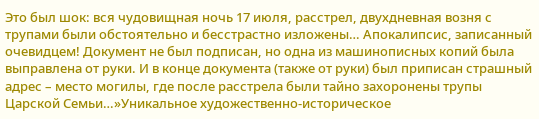Это был шок: вся чудовищная ночь 17 июля, расстрел, двухдневная возня с трупами были обстоятельно и бесстрастно изложены… Апокалипсис, записанный очевидцем! Документ не был подписан, но одна из машинописных копий была выправлена от руки. И в конце документа (также от руки) был приписан страшный адрес – место могилы, где после расстрела были тайно захоронены трупы Царской Семьи…»Уникальное художественно-историческое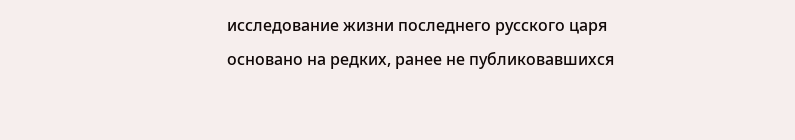исследование жизни последнего русского царя основано на редких, ранее не публиковавшихся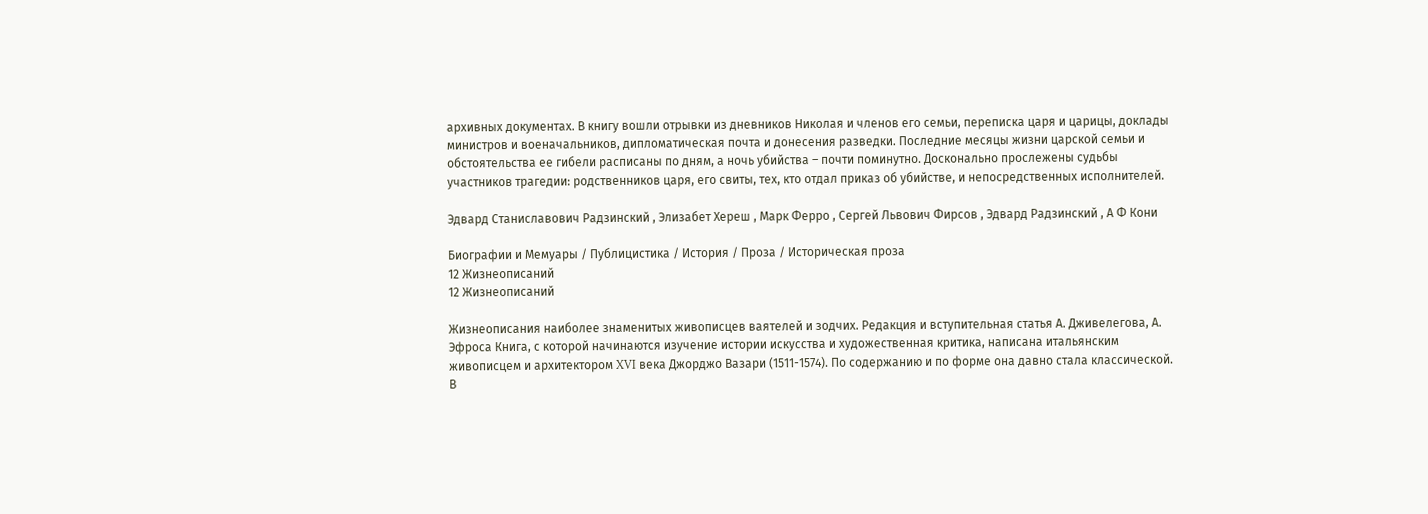архивных документах. В книгу вошли отрывки из дневников Николая и членов его семьи, переписка царя и царицы, доклады министров и военачальников, дипломатическая почта и донесения разведки. Последние месяцы жизни царской семьи и обстоятельства ее гибели расписаны по дням, а ночь убийства – почти поминутно. Досконально прослежены судьбы участников трагедии: родственников царя, его свиты, тех, кто отдал приказ об убийстве, и непосредственных исполнителей.

Эдвард Станиславович Радзинский , Элизабет Хереш , Марк Ферро , Сергей Львович Фирсов , Эдвард Радзинский , А Ф Кони

Биографии и Мемуары / Публицистика / История / Проза / Историческая проза
12 Жизнеописаний
12 Жизнеописаний

Жизнеописания наиболее знаменитых живописцев ваятелей и зодчих. Редакция и вступительная статья А. Дживелегова, А. Эфроса Книга, с которой начинаются изучение истории искусства и художественная критика, написана итальянским живописцем и архитектором XVI века Джорджо Вазари (1511-1574). По содержанию и по форме она давно стала классической. В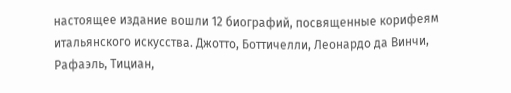настоящее издание вошли 12 биографий, посвященные корифеям итальянского искусства. Джотто, Боттичелли, Леонардо да Винчи, Рафаэль, Тициан,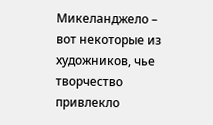Микеланджело – вот некоторые из художников, чье творчество привлекло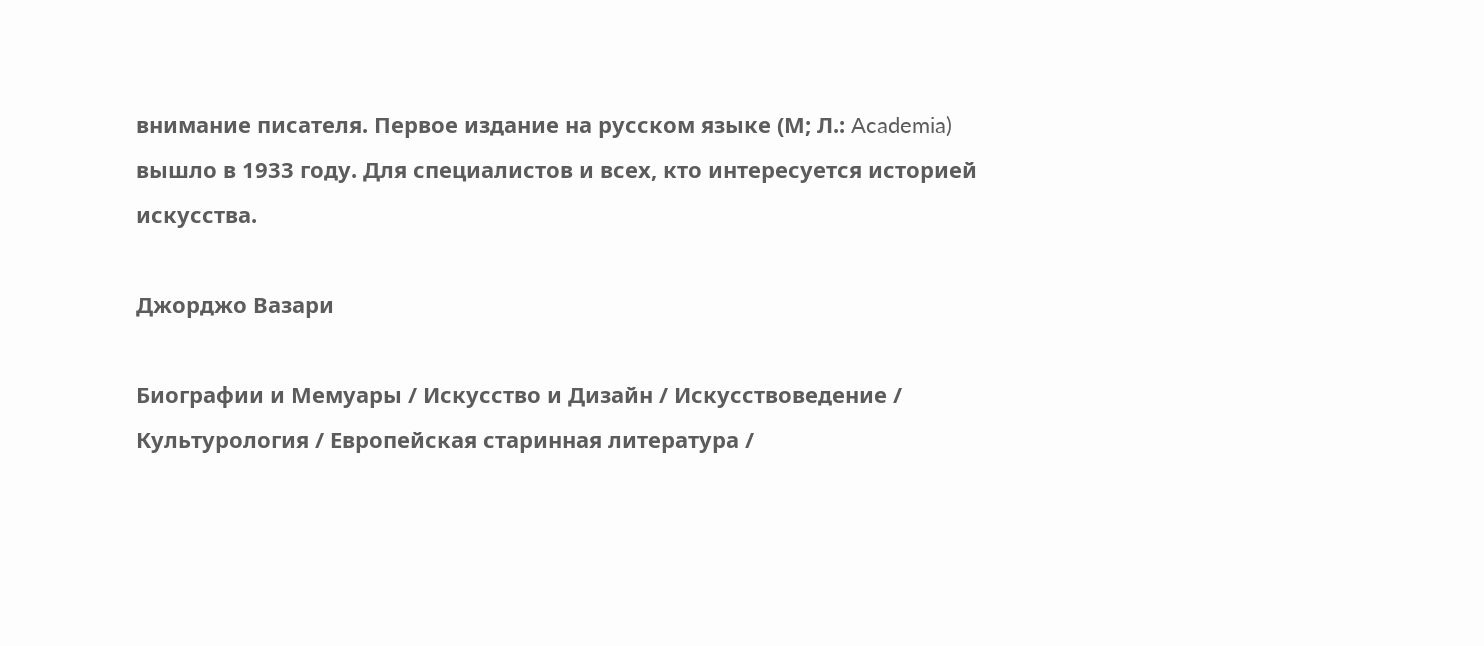внимание писателя. Первое издание на русском языке (М; Л.: Academia) вышло в 1933 году. Для специалистов и всех, кто интересуется историей искусства.

Джорджо Вазари

Биографии и Мемуары / Искусство и Дизайн / Искусствоведение / Культурология / Европейская старинная литература /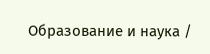Образование и наука /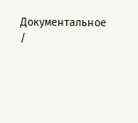Документальное /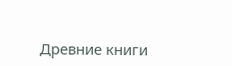Древние книги